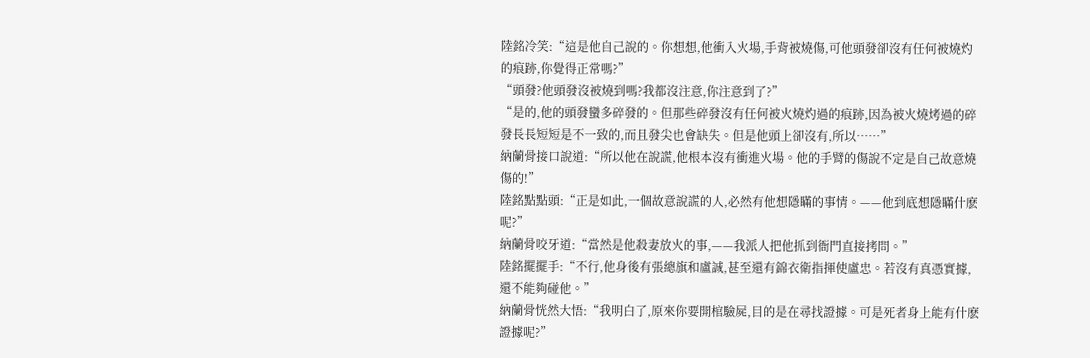陸銘冷笑:“這是他自己說的。你想想,他衝入火場,手背被燒傷,可他頭發卻沒有任何被燒灼的痕跡,你覺得正常嗎?”
“頭發?他頭發沒被燒到嗎?我都沒注意,你注意到了?”
“是的,他的頭發蠻多碎發的。但那些碎發沒有任何被火燒灼過的痕跡,因為被火燒烤過的碎發長長短短是不一致的,而且發尖也會缺失。但是他頭上卻沒有,所以……”
納蘭骨接口說道:“所以他在說謊,他根本沒有衝進火場。他的手臂的傷說不定是自己故意燒傷的!”
陸銘點點頭:“正是如此,一個故意說謊的人,必然有他想隱瞞的事情。——他到底想隱瞞什麽呢?”
納蘭骨咬牙道:“當然是他殺妻放火的事,——我派人把他抓到衙門直接拷問。”
陸銘擺擺手:“不行,他身後有張總旗和盧誠,甚至還有錦衣衛指揮使盧忠。若沒有真憑實據,還不能夠碰他。”
納蘭骨恍然大悟:“我明白了,原來你要開棺驗屍,目的是在尋找證據。可是死者身上能有什麽證據呢?”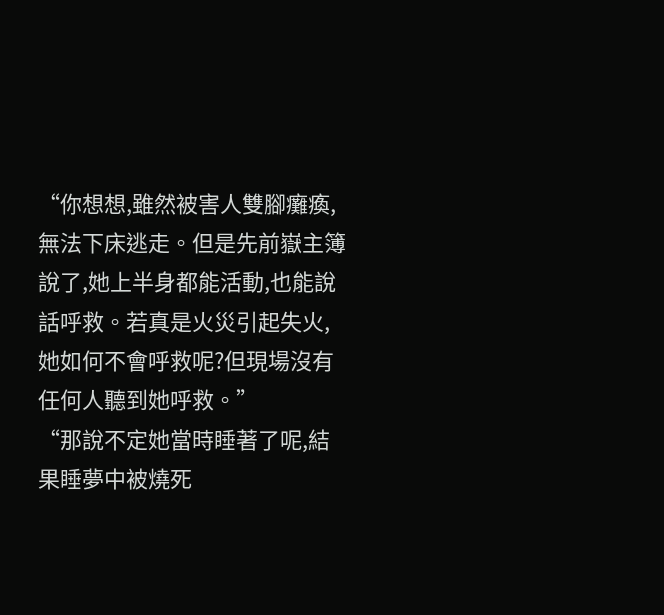“你想想,雖然被害人雙腳癱瘓,無法下床逃走。但是先前嶽主簿說了,她上半身都能活動,也能說話呼救。若真是火災引起失火,她如何不會呼救呢?但現場沒有任何人聽到她呼救。”
“那說不定她當時睡著了呢,結果睡夢中被燒死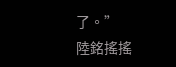了。”
陸銘搖搖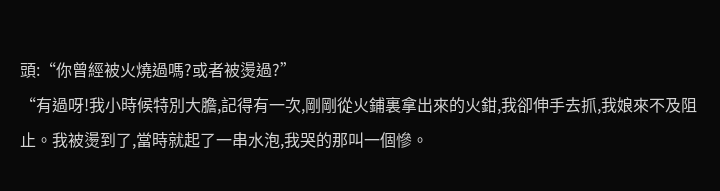頭:“你曾經被火燒過嗎?或者被燙過?”
“有過呀!我小時候特別大膽,記得有一次,剛剛從火鋪裏拿出來的火鉗,我卻伸手去抓,我娘來不及阻止。我被燙到了,當時就起了一串水泡,我哭的那叫一個慘。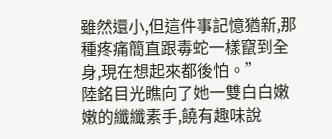雖然還小,但這件事記憶猶新,那種疼痛簡直跟毒蛇一樣竄到全身,現在想起來都後怕。”
陸銘目光瞧向了她一雙白白嫩嫩的纖纖素手,饒有趣味說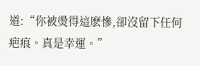道:“你被燙得這麽慘,卻沒留下任何疤痕。真是幸運。”